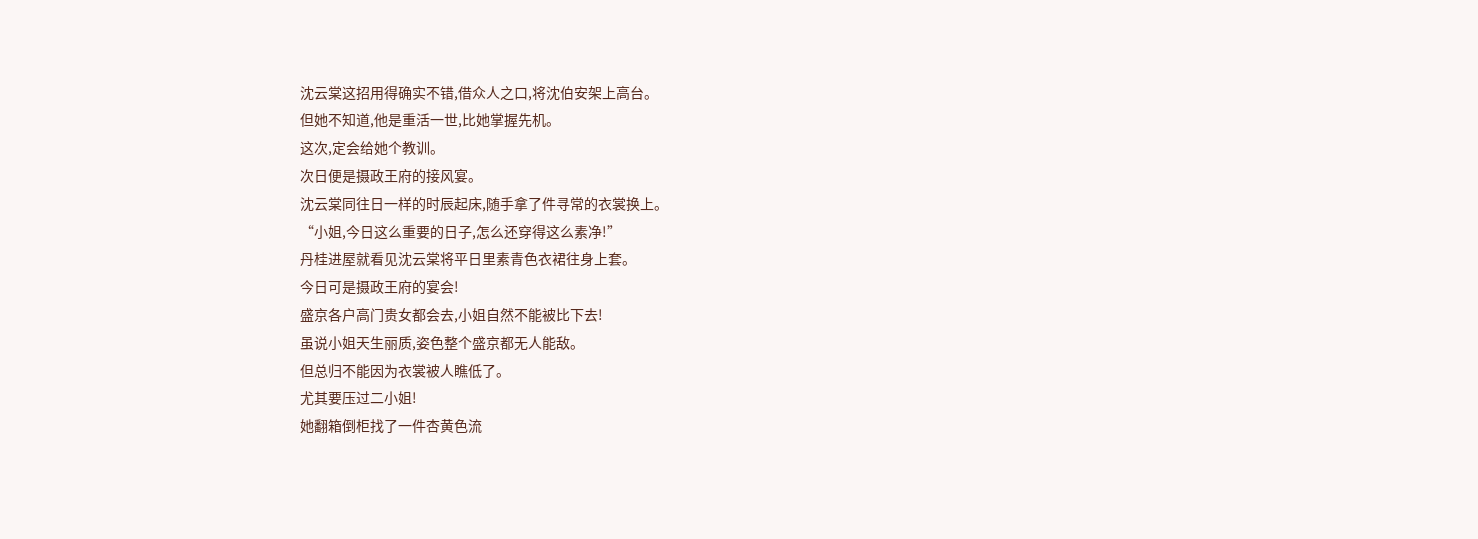沈云棠这招用得确实不错,借众人之口,将沈伯安架上高台。
但她不知道,他是重活一世,比她掌握先机。
这次,定会给她个教训。
次日便是摄政王府的接风宴。
沈云棠同往日一样的时辰起床,随手拿了件寻常的衣裳换上。
“小姐,今日这么重要的日子,怎么还穿得这么素净!”
丹桂进屋就看见沈云棠将平日里素青色衣裙往身上套。
今日可是摄政王府的宴会!
盛京各户高门贵女都会去,小姐自然不能被比下去!
虽说小姐天生丽质,姿色整个盛京都无人能敌。
但总归不能因为衣裳被人瞧低了。
尤其要压过二小姐!
她翻箱倒柜找了一件杏黄色流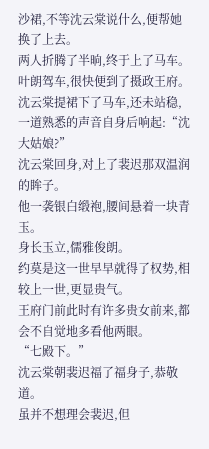沙裙,不等沈云棠说什么,便帮她换了上去。
两人折腾了半晌,终于上了马车。
叶朗驾车,很快便到了摄政王府。
沈云棠提裙下了马车,还未站稳,一道熟悉的声音自身后响起:“沈大姑娘?”
沈云棠回身,对上了裴迟那双温润的眸子。
他一袭银白缎袍,腰间悬着一块青玉。
身长玉立,儒雅俊朗。
约莫是这一世早早就得了权势,相较上一世,更显贵气。
王府门前此时有许多贵女前来,都会不自觉地多看他两眼。
“七殿下。”
沈云棠朝裴迟福了福身子,恭敬道。
虽并不想理会裴迟,但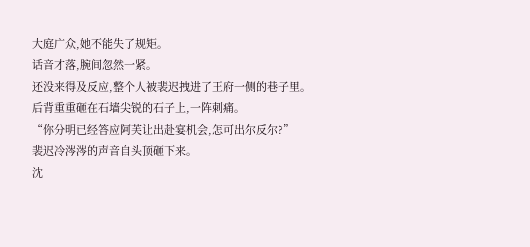大庭广众,她不能失了规矩。
话音才落,腕间忽然一紧。
还没来得及反应,整个人被裴迟拽进了王府一侧的巷子里。
后背重重砸在石墙尖锐的石子上,一阵刺痛。
“你分明已经答应阿芙让出赴宴机会,怎可出尔反尔?”
裴迟冷涔涔的声音自头顶砸下来。
沈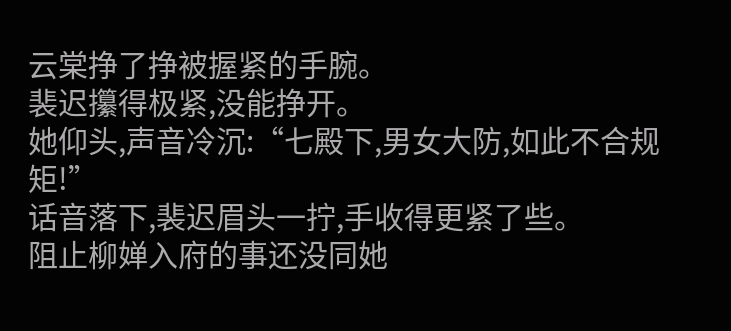云棠挣了挣被握紧的手腕。
裴迟攥得极紧,没能挣开。
她仰头,声音冷沉:“七殿下,男女大防,如此不合规矩!”
话音落下,裴迟眉头一拧,手收得更紧了些。
阻止柳婵入府的事还没同她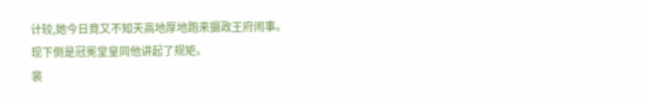计较,她今日竟又不知天高地厚地跑来摄政王府闹事。
现下倒是冠冕堂皇同他讲起了规矩。
裴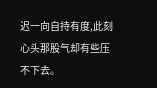迟一向自持有度,此刻心头那股气却有些压不下去。